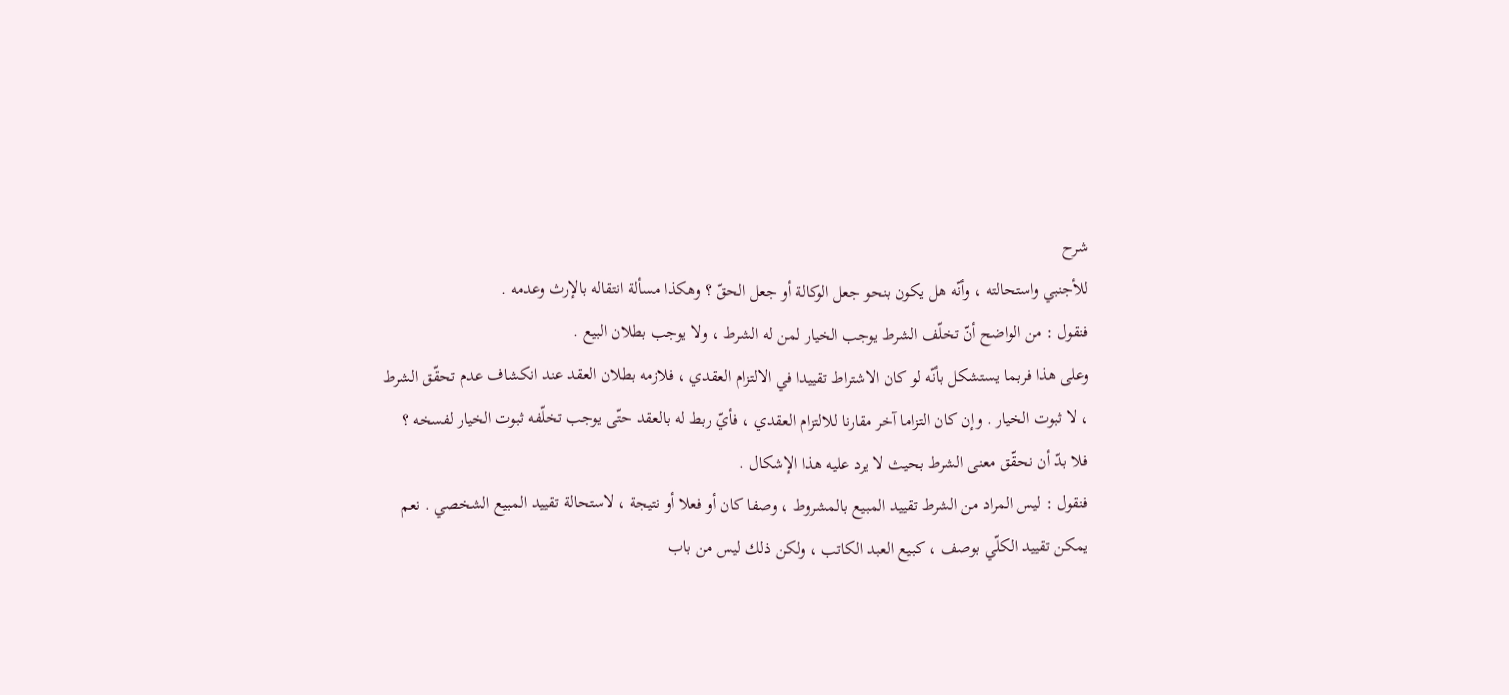شرح
للأجنبي واستحالته ، وأنّه هل يكون بنحو جعل الوكالة أو جعل الحقّ ؟ وهكذا مسألة انتقاله بالإرث وعدمه .
فنقول : من الواضح أنّ تخلّف الشرط يوجب الخيار لمن له الشرط ، ولا يوجب بطلان البيع .
وعلى هذا فربما يستشكل بأنّه لو كان الاشتراط تقييدا في الالتزام العقدي ، فلازمه بطلان العقد عند انكشاف عدم تحقّق الشرط ، لا ثبوت الخيار . وإن كان التزاما آخر مقارنا للالتزام العقدي ، فأيّ ربط له بالعقد حتّى يوجب تخلّفه ثبوت الخيار لفسخه ؟
فلا بدّ أن نحقّق معنى الشرط بحيث لا يرد عليه هذا الإشكال .
فنقول : ليس المراد من الشرط تقييد المبيع بالمشروط ، وصفا كان أو فعلا أو نتيجة ، لاستحالة تقييد المبيع الشخصي . نعم يمكن تقييد الكلّي بوصف ، كبيع العبد الكاتب ، ولكن ذلك ليس من باب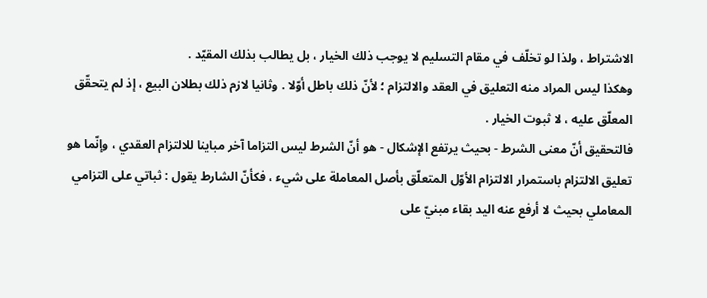الاشتراط ، ولذا لو تخلّف في مقام التسليم لا يوجب ذلك الخيار ، بل يطالب بذلك المقيّد .
وهكذا ليس المراد منه التعليق في العقد والالتزام ؛ لأنّ ذلك باطل أوّلا . وثانيا لازم ذلك بطلان البيع ، إذ لم يتحقّق المعلّق عليه ، لا ثبوت الخيار .
فالتحقيق أنّ معنى الشرط - بحيث يرتفع الإشكال - هو أنّ الشرط ليس التزاما آخر مباينا للالتزام العقدي ، وإنّما هو تعليق الالتزام باستمرار الالتزام الأوّل المتعلّق بأصل المعاملة على شيء ، فكأنّ الشارط يقول : ثباتي على التزامي المعاملي بحيث لا أرفع عنه اليد بقاء مبنيّ على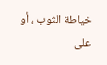خياطة الثوب ، أو على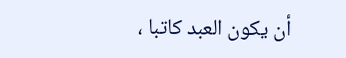أن يكون العبد كاتبا ،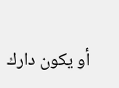أو يكون دارك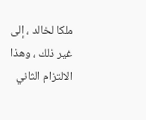ملكا لخالد ، إلى غير ذلك ، وهذا الالتزام الثاني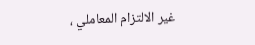غير الالتزام المعاملي ،